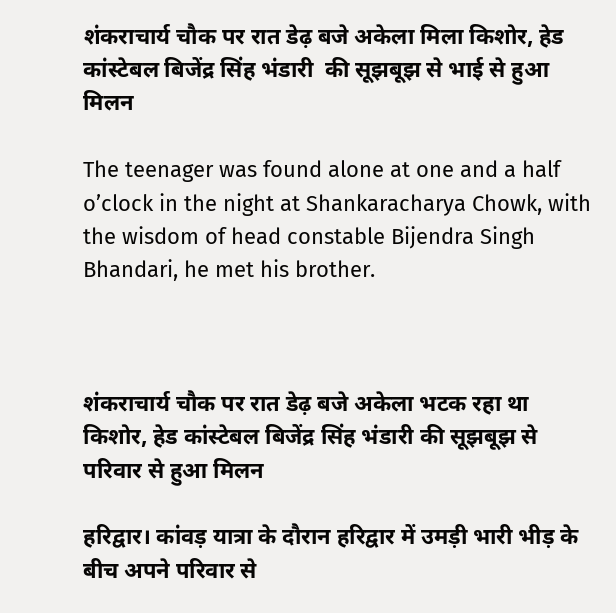शंकराचार्य चौक पर रात डेढ़ बजे अकेला मिला किशोर, हेड कांस्टेबल बिजेंद्र सिंह भंडारी  की सूझबूझ से भाई से हुआ मिलन

The teenager was found alone at one and a half o’clock in the night at Shankaracharya Chowk, with the wisdom of head constable Bijendra Singh Bhandari, he met his brother.



शंकराचार्य चौक पर रात डेढ़ बजे अकेला भटक रहा था किशोर, हेड कांस्टेबल बिजेंद्र सिंह भंडारी की सूझबूझ से परिवार से हुआ मिलन

हरिद्वार। कांवड़ यात्रा के दौरान हरिद्वार में उमड़ी भारी भीड़ के बीच अपने परिवार से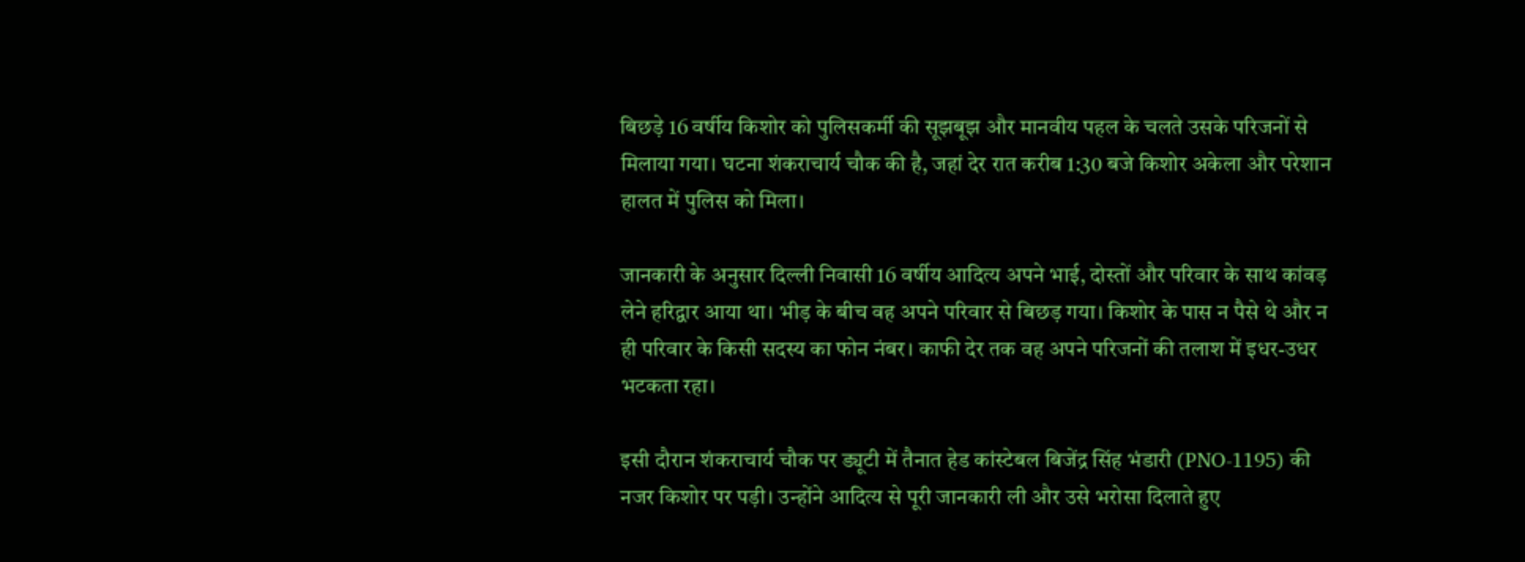बिछड़े 16 वर्षीय किशोर को पुलिसकर्मी की सूझबूझ और मानवीय पहल के चलते उसके परिजनों से मिलाया गया। घटना शंकराचार्य चौक की है, जहां देर रात करीब 1:30 बजे किशोर अकेला और परेशान हालत में पुलिस को मिला।

जानकारी के अनुसार दिल्ली निवासी 16 वर्षीय आदित्य अपने भाई, दोस्तों और परिवार के साथ कांवड़ लेने हरिद्वार आया था। भीड़ के बीच वह अपने परिवार से बिछड़ गया। किशोर के पास न पैसे थे और न ही परिवार के किसी सदस्य का फोन नंबर। काफी देर तक वह अपने परिजनों की तलाश में इधर-उधर भटकता रहा।

इसी दौरान शंकराचार्य चौक पर ड्यूटी में तैनात हेड कांस्टेबल बिजेंद्र सिंह भंडारी (PNO-1195) की नजर किशोर पर पड़ी। उन्होंने आदित्य से पूरी जानकारी ली और उसे भरोसा दिलाते हुए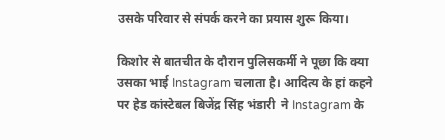उसके परिवार से संपर्क करने का प्रयास शुरू किया।

किशोर से बातचीत के दौरान पुलिसकर्मी ने पूछा कि क्या उसका भाई Instagram चलाता है। आदित्य के हां कहने पर हेड कांस्टेबल बिजेंद्र सिंह भंडारी  ने Instagram के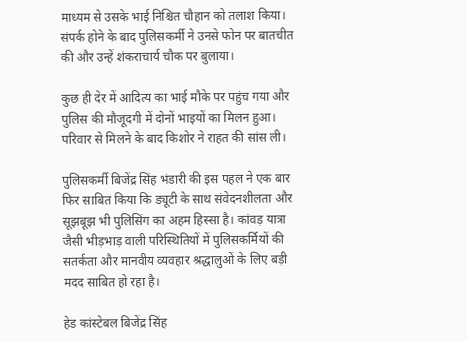माध्यम से उसके भाई निश्चित चौहान को तलाश किया। संपर्क होने के बाद पुलिसकर्मी ने उनसे फोन पर बातचीत की और उन्हें शंकराचार्य चौक पर बुलाया।

कुछ ही देर में आदित्य का भाई मौके पर पहुंच गया और पुलिस की मौजूदगी में दोनों भाइयों का मिलन हुआ। परिवार से मिलने के बाद किशोर ने राहत की सांस ली।

पुलिसकर्मी बिजेंद्र सिंह भंडारी की इस पहल ने एक बार फिर साबित किया कि ड्यूटी के साथ संवेदनशीलता और सूझबूझ भी पुलिसिंग का अहम हिस्सा है। कांवड़ यात्रा जैसी भीड़भाड़ वाली परिस्थितियों में पुलिसकर्मियों की सतर्कता और मानवीय व्यवहार श्रद्धालुओं के लिए बड़ी मदद साबित हो रहा है।

हेड कांस्टेबल बिजेंद्र सिंह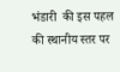भंडारी  की इस पहल की स्थानीय स्तर पर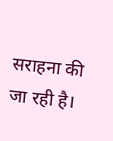सराहना की जा रही है।